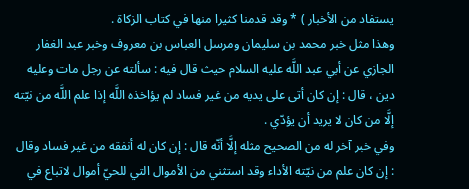يستفاد من الأخبار ) * وقد قدمنا كثيرا منها في كتاب الزكاة .
وهذا مثل خبر محمد بن سليمان ومرسل العباس بن معروف وخبر عبد الغفار الجازي عن أبي عبد اللَّه عليه السلام حيث قال فيه : سألته عن رجل مات وعليه دين ، قال : إن كان أتى على يديه من غير فساد لم يؤاخذه اللَّه إذا علم اللَّه من نيّته إلَّا من كان لا يريد أن يؤدّي .
وفي خبر آخر له من الصحيح مثله إلَّا أنّه قال : إن كان له أنفقه من غير فساد وقال : إن كان علم من نيّته الأداء وقد استثني من الأموال التي للحيّ أموال لاتباع في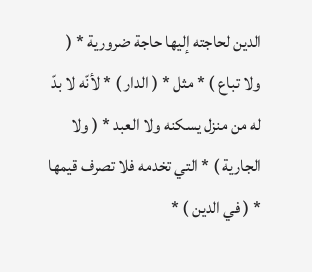الدين لحاجته إليها حاجة ضرورية * ( ولا تباع ) * مثل * ( الدار ) * لأنّه لا بدّ له من منزل يسكنه ولا العبد * ( ولا الجارية ) * التي تخدمه فلا تصرف قيمها * ( في الدين ) *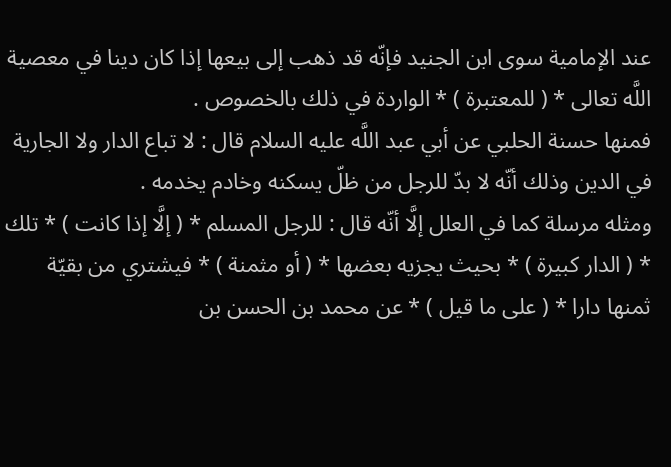عند الإمامية سوى ابن الجنيد فإنّه قد ذهب إلى بيعها إذا كان دينا في معصية اللَّه تعالى * ( للمعتبرة ) * الواردة في ذلك بالخصوص .
فمنها حسنة الحلبي عن أبي عبد اللَّه عليه السلام قال : لا تباع الدار ولا الجارية في الدين وذلك أنّه لا بدّ للرجل من ظلّ يسكنه وخادم يخدمه .
ومثله مرسلة كما في العلل إلَّا أنّه قال : للرجل المسلم * ( إلَّا إذا كانت ) * تلك * ( الدار كبيرة ) * بحيث يجزيه بعضها * ( أو مثمنة ) * فيشتري من بقيّة ثمنها دارا * ( على ما قيل ) * عن محمد بن الحسن بن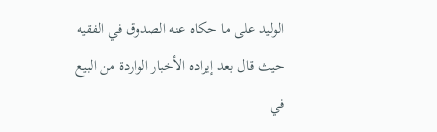الوليد على ما حكاه عنه الصدوق في الفقيه حيث قال بعد إيراده الأخبار الواردة من البيع في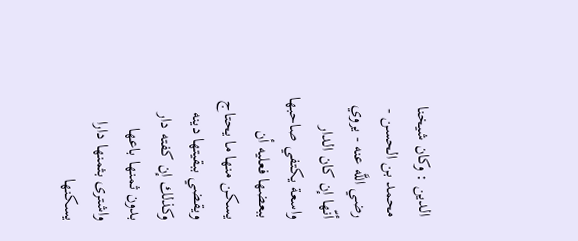الدين : وكان شيخنا محمد بن الحسن - رضي اللَّه عنه - يروي أنّها إن كان الدار واسعة يكتفي صاحبها ببعضها فعليه أن يسكن منها ما يحتاج ويقضي ببقيتها دينه وكذلك إن كفته دار بدون ثمنها باعها واشترى بثمنها دارا يسكنها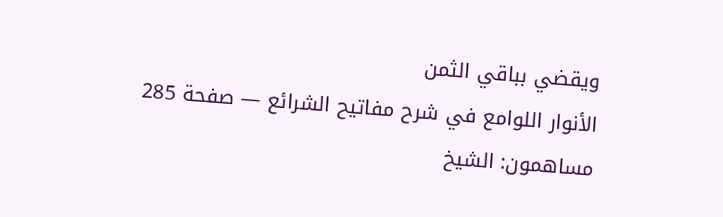ويقضي بباقي الثمن
الأنوار اللوامع في شرح مفاتيح الشرائع — صفحة 285
مساهمون: الشيخ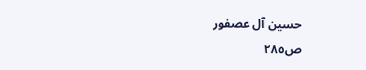حسين آل عصفور
ص٢٨٥